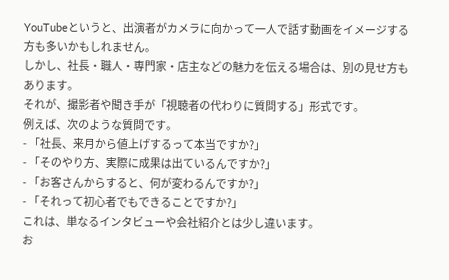YouTubeというと、出演者がカメラに向かって一人で話す動画をイメージする方も多いかもしれません。
しかし、社長・職人・専門家・店主などの魅力を伝える場合は、別の見せ方もあります。
それが、撮影者や聞き手が「視聴者の代わりに質問する」形式です。
例えば、次のような質問です。
- 「社長、来月から値上げするって本当ですか?」
- 「そのやり方、実際に成果は出ているんですか?」
- 「お客さんからすると、何が変わるんですか?」
- 「それって初心者でもできることですか?」
これは、単なるインタビューや会社紹介とは少し違います。
お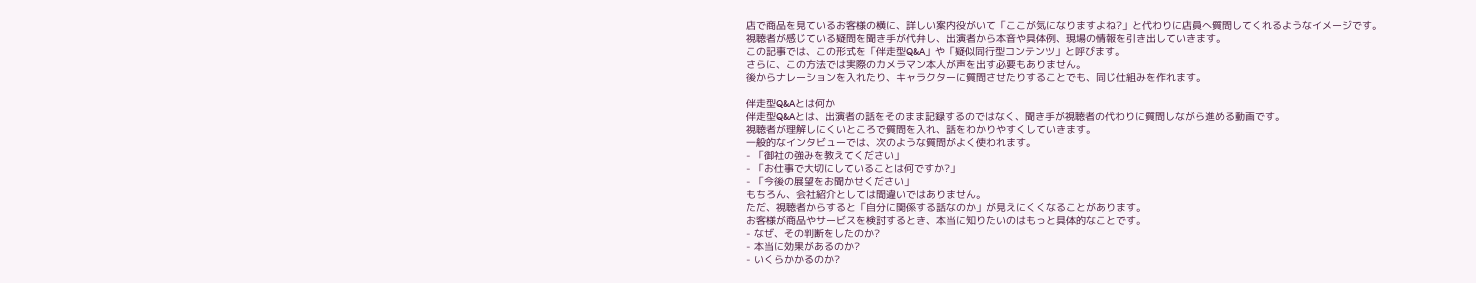店で商品を見ているお客様の横に、詳しい案内役がいて「ここが気になりますよね?」と代わりに店員へ質問してくれるようなイメージです。
視聴者が感じている疑問を聞き手が代弁し、出演者から本音や具体例、現場の情報を引き出していきます。
この記事では、この形式を「伴走型Q&A」や「疑似同行型コンテンツ」と呼びます。
さらに、この方法では実際のカメラマン本人が声を出す必要もありません。
後からナレーションを入れたり、キャラクターに質問させたりすることでも、同じ仕組みを作れます。

伴走型Q&Aとは何か
伴走型Q&Aとは、出演者の話をそのまま記録するのではなく、聞き手が視聴者の代わりに質問しながら進める動画です。
視聴者が理解しにくいところで質問を入れ、話をわかりやすくしていきます。
一般的なインタビューでは、次のような質問がよく使われます。
- 「御社の強みを教えてください」
- 「お仕事で大切にしていることは何ですか?」
- 「今後の展望をお聞かせください」
もちろん、会社紹介としては間違いではありません。
ただ、視聴者からすると「自分に関係する話なのか」が見えにくくなることがあります。
お客様が商品やサービスを検討するとき、本当に知りたいのはもっと具体的なことです。
- なぜ、その判断をしたのか?
- 本当に効果があるのか?
- いくらかかるのか?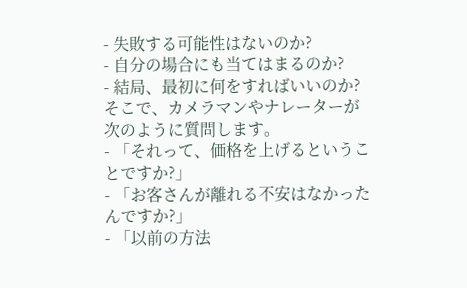- 失敗する可能性はないのか?
- 自分の場合にも当てはまるのか?
- 結局、最初に何をすればいいのか?
そこで、カメラマンやナレーターが次のように質問します。
- 「それって、価格を上げるということですか?」
- 「お客さんが離れる不安はなかったんですか?」
- 「以前の方法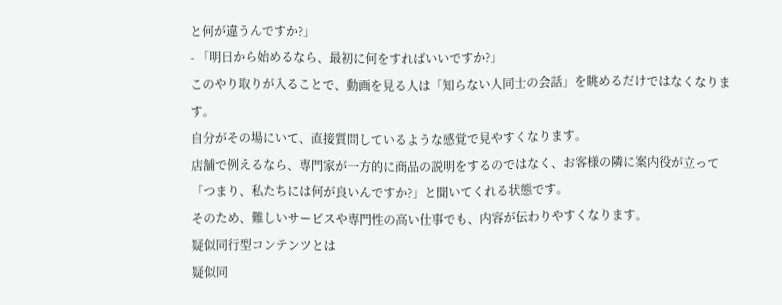と何が違うんですか?」
- 「明日から始めるなら、最初に何をすればいいですか?」
このやり取りが入ることで、動画を見る人は「知らない人同士の会話」を眺めるだけではなくなります。
自分がその場にいて、直接質問しているような感覚で見やすくなります。
店舗で例えるなら、専門家が一方的に商品の説明をするのではなく、お客様の隣に案内役が立って「つまり、私たちには何が良いんですか?」と聞いてくれる状態です。
そのため、難しいサービスや専門性の高い仕事でも、内容が伝わりやすくなります。
疑似同行型コンテンツとは
疑似同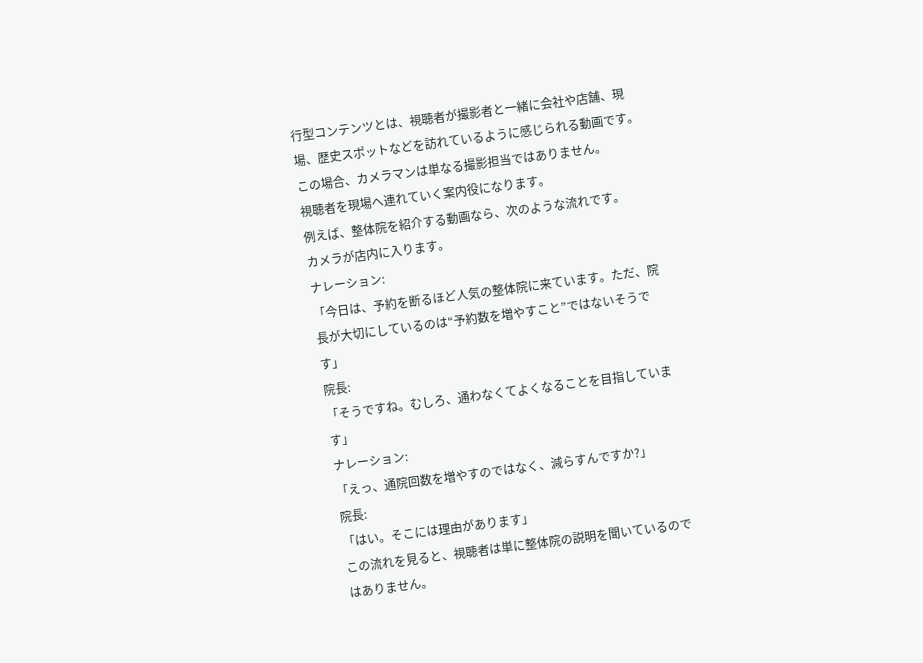行型コンテンツとは、視聴者が撮影者と一緒に会社や店舗、現場、歴史スポットなどを訪れているように感じられる動画です。
この場合、カメラマンは単なる撮影担当ではありません。
視聴者を現場へ連れていく案内役になります。
例えば、整体院を紹介する動画なら、次のような流れです。
カメラが店内に入ります。
ナレーション:
「今日は、予約を断るほど人気の整体院に来ています。ただ、院長が大切にしているのは“予約数を増やすこと”ではないそうです」
院長:
「そうですね。むしろ、通わなくてよくなることを目指しています」
ナレーション:
「えっ、通院回数を増やすのではなく、減らすんですか?」
院長:
「はい。そこには理由があります」
この流れを見ると、視聴者は単に整体院の説明を聞いているのではありません。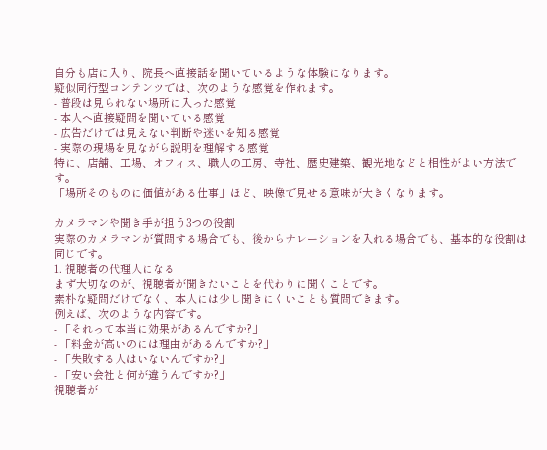自分も店に入り、院長へ直接話を聞いているような体験になります。
疑似同行型コンテンツでは、次のような感覚を作れます。
- 普段は見られない場所に入った感覚
- 本人へ直接疑問を聞いている感覚
- 広告だけでは見えない判断や迷いを知る感覚
- 実際の現場を見ながら説明を理解する感覚
特に、店舗、工場、オフィス、職人の工房、寺社、歴史建築、観光地などと相性がよい方法です。
「場所そのものに価値がある仕事」ほど、映像で見せる意味が大きくなります。

カメラマンや聞き手が担う3つの役割
実際のカメラマンが質問する場合でも、後からナレーションを入れる場合でも、基本的な役割は同じです。
1. 視聴者の代理人になる
まず大切なのが、視聴者が聞きたいことを代わりに聞くことです。
素朴な疑問だけでなく、本人には少し聞きにくいことも質問できます。
例えば、次のような内容です。
- 「それって本当に効果があるんですか?」
- 「料金が高いのには理由があるんですか?」
- 「失敗する人はいないんですか?」
- 「安い会社と何が違うんですか?」
視聴者が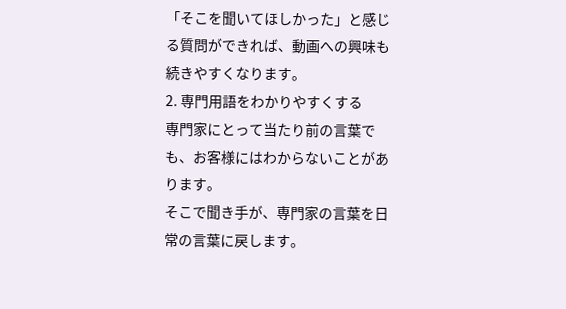「そこを聞いてほしかった」と感じる質問ができれば、動画への興味も続きやすくなります。
2. 専門用語をわかりやすくする
専門家にとって当たり前の言葉でも、お客様にはわからないことがあります。
そこで聞き手が、専門家の言葉を日常の言葉に戻します。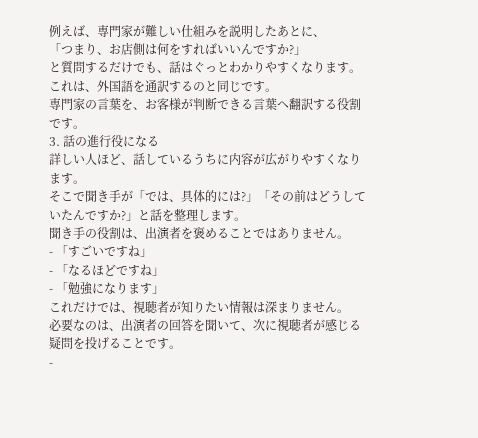例えば、専門家が難しい仕組みを説明したあとに、
「つまり、お店側は何をすればいいんですか?」
と質問するだけでも、話はぐっとわかりやすくなります。
これは、外国語を通訳するのと同じです。
専門家の言葉を、お客様が判断できる言葉へ翻訳する役割です。
3. 話の進行役になる
詳しい人ほど、話しているうちに内容が広がりやすくなります。
そこで聞き手が「では、具体的には?」「その前はどうしていたんですか?」と話を整理します。
聞き手の役割は、出演者を褒めることではありません。
- 「すごいですね」
- 「なるほどですね」
- 「勉強になります」
これだけでは、視聴者が知りたい情報は深まりません。
必要なのは、出演者の回答を聞いて、次に視聴者が感じる疑問を投げることです。
-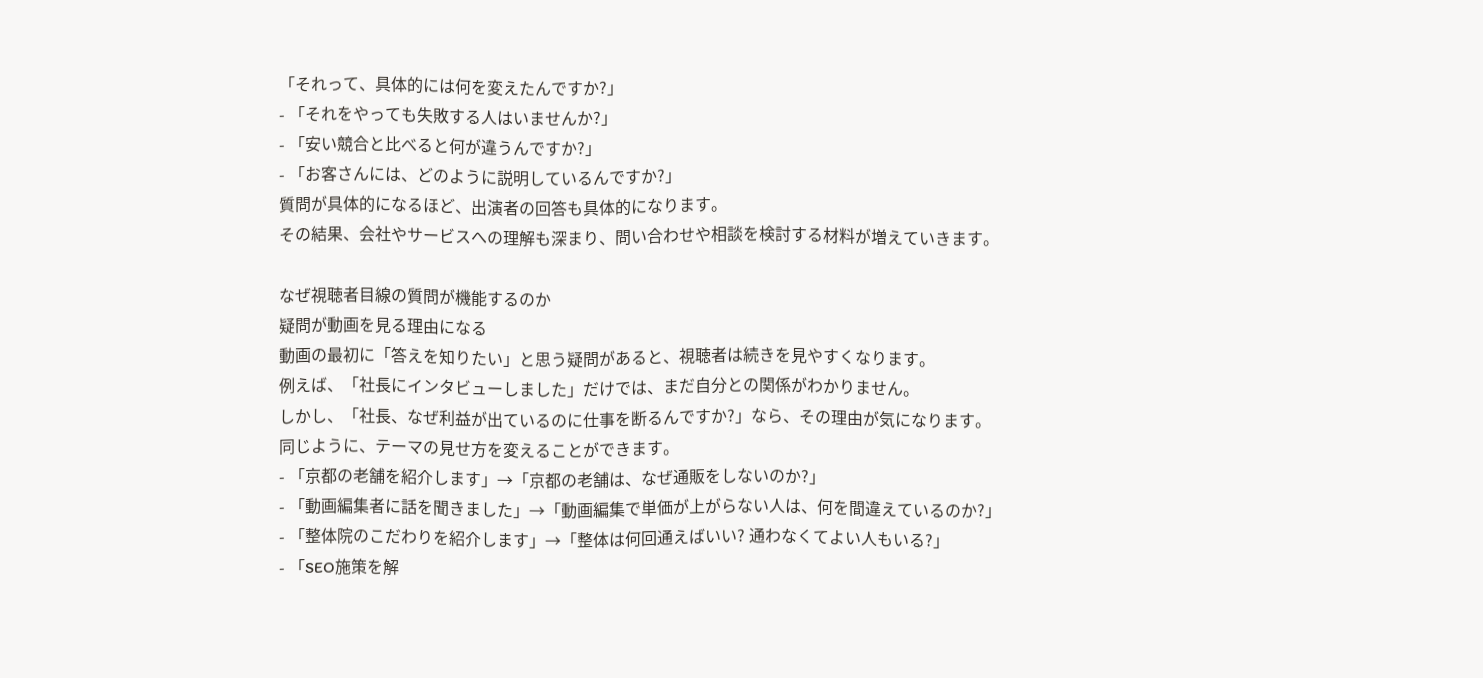「それって、具体的には何を変えたんですか?」
- 「それをやっても失敗する人はいませんか?」
- 「安い競合と比べると何が違うんですか?」
- 「お客さんには、どのように説明しているんですか?」
質問が具体的になるほど、出演者の回答も具体的になります。
その結果、会社やサービスへの理解も深まり、問い合わせや相談を検討する材料が増えていきます。

なぜ視聴者目線の質問が機能するのか
疑問が動画を見る理由になる
動画の最初に「答えを知りたい」と思う疑問があると、視聴者は続きを見やすくなります。
例えば、「社長にインタビューしました」だけでは、まだ自分との関係がわかりません。
しかし、「社長、なぜ利益が出ているのに仕事を断るんですか?」なら、その理由が気になります。
同じように、テーマの見せ方を変えることができます。
- 「京都の老舗を紹介します」→「京都の老舗は、なぜ通販をしないのか?」
- 「動画編集者に話を聞きました」→「動画編集で単価が上がらない人は、何を間違えているのか?」
- 「整体院のこだわりを紹介します」→「整体は何回通えばいい? 通わなくてよい人もいる?」
- 「SEO施策を解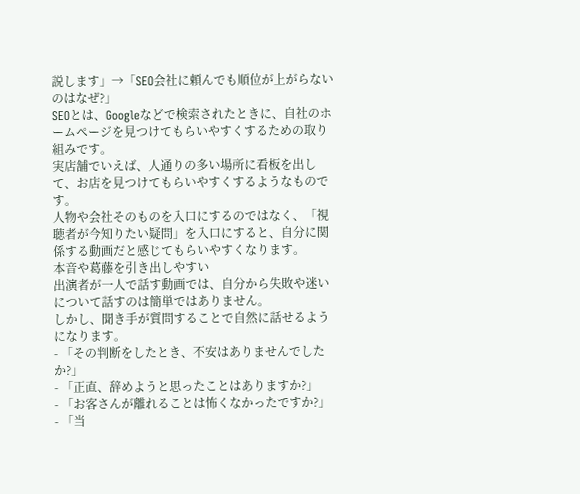説します」→「SEO会社に頼んでも順位が上がらないのはなぜ?」
SEOとは、Googleなどで検索されたときに、自社のホームページを見つけてもらいやすくするための取り組みです。
実店舗でいえば、人通りの多い場所に看板を出して、お店を見つけてもらいやすくするようなものです。
人物や会社そのものを入口にするのではなく、「視聴者が今知りたい疑問」を入口にすると、自分に関係する動画だと感じてもらいやすくなります。
本音や葛藤を引き出しやすい
出演者が一人で話す動画では、自分から失敗や迷いについて話すのは簡単ではありません。
しかし、聞き手が質問することで自然に話せるようになります。
- 「その判断をしたとき、不安はありませんでしたか?」
- 「正直、辞めようと思ったことはありますか?」
- 「お客さんが離れることは怖くなかったですか?」
- 「当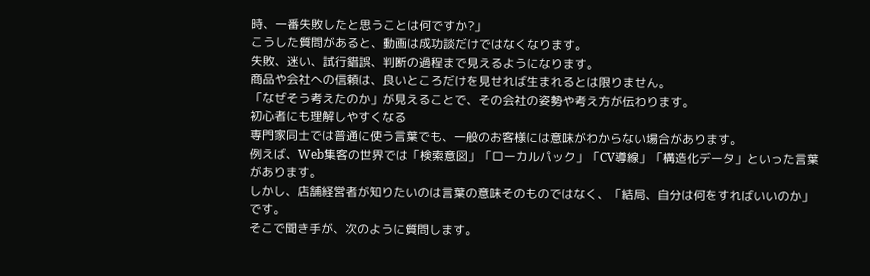時、一番失敗したと思うことは何ですか?」
こうした質問があると、動画は成功談だけではなくなります。
失敗、迷い、試行錯誤、判断の過程まで見えるようになります。
商品や会社への信頼は、良いところだけを見せれば生まれるとは限りません。
「なぜそう考えたのか」が見えることで、その会社の姿勢や考え方が伝わります。
初心者にも理解しやすくなる
専門家同士では普通に使う言葉でも、一般のお客様には意味がわからない場合があります。
例えば、Web集客の世界では「検索意図」「ローカルパック」「CV導線」「構造化データ」といった言葉があります。
しかし、店舗経営者が知りたいのは言葉の意味そのものではなく、「結局、自分は何をすればいいのか」です。
そこで聞き手が、次のように質問します。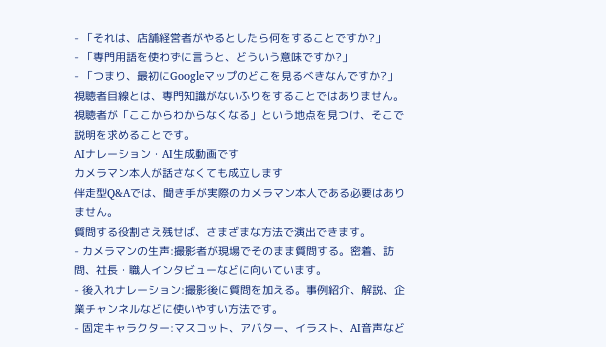- 「それは、店舗経営者がやるとしたら何をすることですか?」
- 「専門用語を使わずに言うと、どういう意味ですか?」
- 「つまり、最初にGoogleマップのどこを見るべきなんですか?」
視聴者目線とは、専門知識がないふりをすることではありません。
視聴者が「ここからわからなくなる」という地点を見つけ、そこで説明を求めることです。
AIナレーション・AI生成動画です
カメラマン本人が話さなくても成立します
伴走型Q&Aでは、聞き手が実際のカメラマン本人である必要はありません。
質問する役割さえ残せば、さまざまな方法で演出できます。
- カメラマンの生声:撮影者が現場でそのまま質問する。密着、訪問、社長・職人インタビューなどに向いています。
- 後入れナレーション:撮影後に質問を加える。事例紹介、解説、企業チャンネルなどに使いやすい方法です。
- 固定キャラクター:マスコット、アバター、イラスト、AI音声など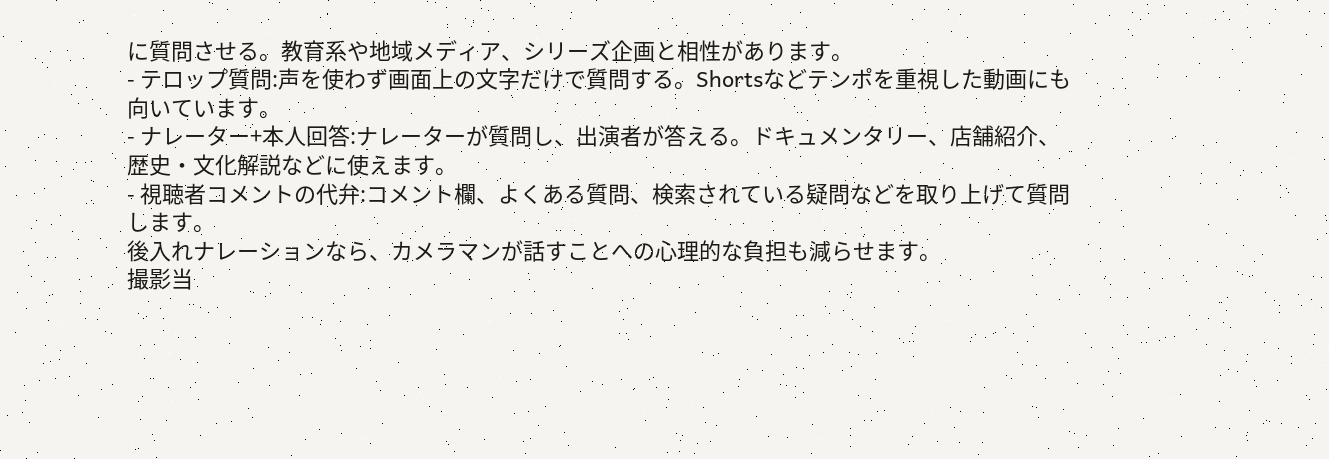に質問させる。教育系や地域メディア、シリーズ企画と相性があります。
- テロップ質問:声を使わず画面上の文字だけで質問する。Shortsなどテンポを重視した動画にも向いています。
- ナレーター+本人回答:ナレーターが質問し、出演者が答える。ドキュメンタリー、店舗紹介、歴史・文化解説などに使えます。
- 視聴者コメントの代弁:コメント欄、よくある質問、検索されている疑問などを取り上げて質問します。
後入れナレーションなら、カメラマンが話すことへの心理的な負担も減らせます。
撮影当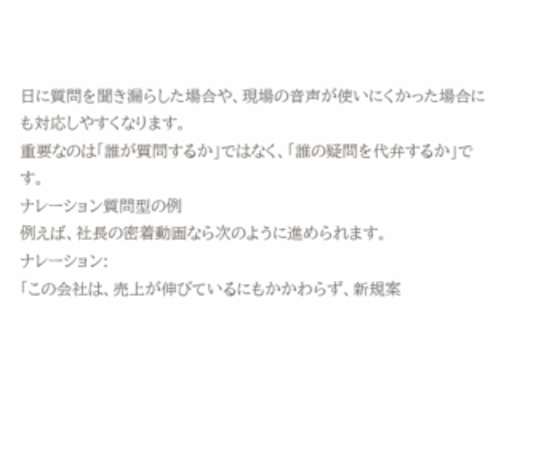日に質問を聞き漏らした場合や、現場の音声が使いにくかった場合にも対応しやすくなります。
重要なのは「誰が質問するか」ではなく、「誰の疑問を代弁するか」です。
ナレーション質問型の例
例えば、社長の密着動画なら次のように進められます。
ナレーション:
「この会社は、売上が伸びているにもかかわらず、新規案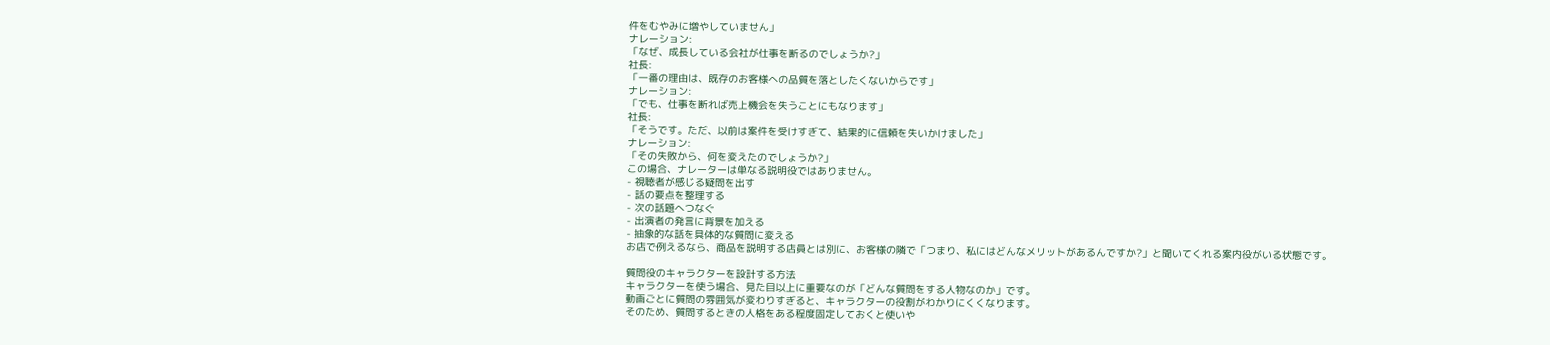件をむやみに増やしていません」
ナレーション:
「なぜ、成長している会社が仕事を断るのでしょうか?」
社長:
「一番の理由は、既存のお客様への品質を落としたくないからです」
ナレーション:
「でも、仕事を断れば売上機会を失うことにもなります」
社長:
「そうです。ただ、以前は案件を受けすぎて、結果的に信頼を失いかけました」
ナレーション:
「その失敗から、何を変えたのでしょうか?」
この場合、ナレーターは単なる説明役ではありません。
- 視聴者が感じる疑問を出す
- 話の要点を整理する
- 次の話題へつなぐ
- 出演者の発言に背景を加える
- 抽象的な話を具体的な質問に変える
お店で例えるなら、商品を説明する店員とは別に、お客様の隣で「つまり、私にはどんなメリットがあるんですか?」と聞いてくれる案内役がいる状態です。

質問役のキャラクターを設計する方法
キャラクターを使う場合、見た目以上に重要なのが「どんな質問をする人物なのか」です。
動画ごとに質問の雰囲気が変わりすぎると、キャラクターの役割がわかりにくくなります。
そのため、質問するときの人格をある程度固定しておくと使いや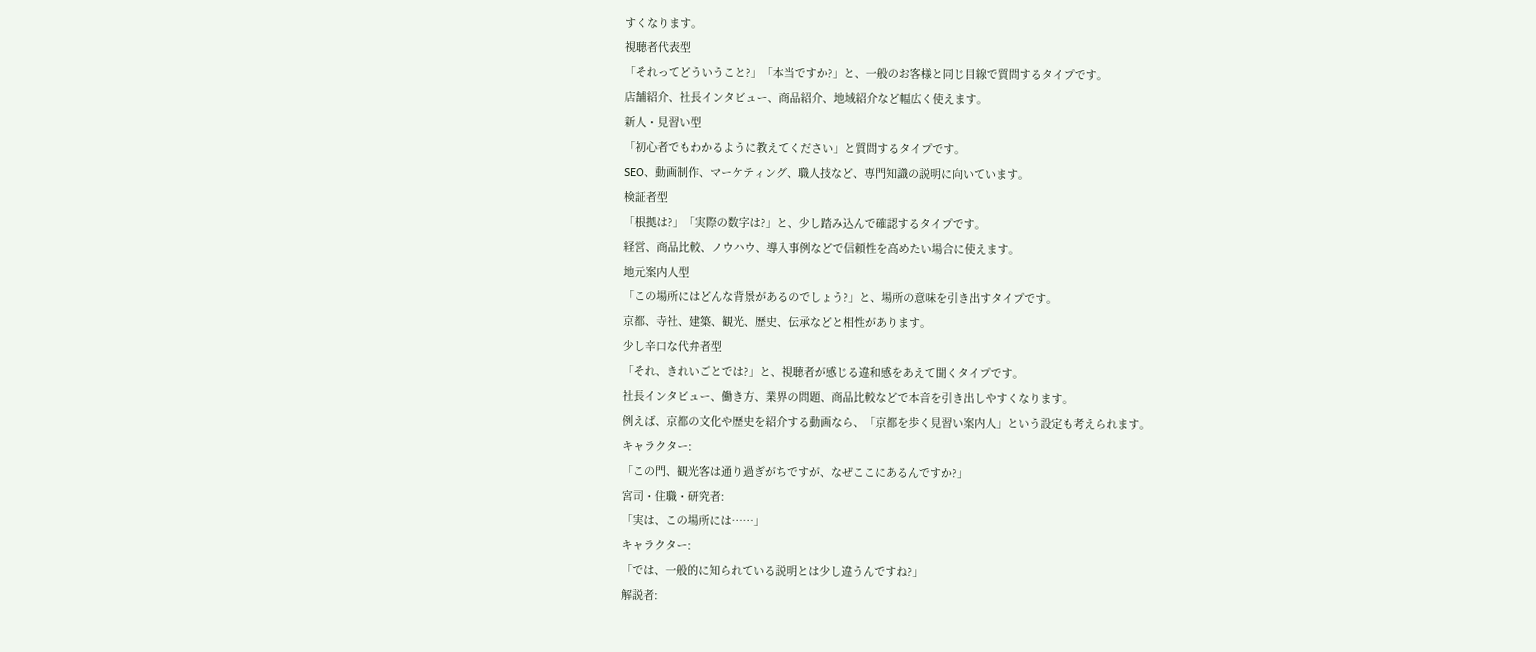すくなります。
視聴者代表型
「それってどういうこと?」「本当ですか?」と、一般のお客様と同じ目線で質問するタイプです。
店舗紹介、社長インタビュー、商品紹介、地域紹介など幅広く使えます。
新人・見習い型
「初心者でもわかるように教えてください」と質問するタイプです。
SEO、動画制作、マーケティング、職人技など、専門知識の説明に向いています。
検証者型
「根拠は?」「実際の数字は?」と、少し踏み込んで確認するタイプです。
経営、商品比較、ノウハウ、導入事例などで信頼性を高めたい場合に使えます。
地元案内人型
「この場所にはどんな背景があるのでしょう?」と、場所の意味を引き出すタイプです。
京都、寺社、建築、観光、歴史、伝承などと相性があります。
少し辛口な代弁者型
「それ、きれいごとでは?」と、視聴者が感じる違和感をあえて聞くタイプです。
社長インタビュー、働き方、業界の問題、商品比較などで本音を引き出しやすくなります。
例えば、京都の文化や歴史を紹介する動画なら、「京都を歩く見習い案内人」という設定も考えられます。
キャラクター:
「この門、観光客は通り過ぎがちですが、なぜここにあるんですか?」
宮司・住職・研究者:
「実は、この場所には……」
キャラクター:
「では、一般的に知られている説明とは少し違うんですね?」
解説者: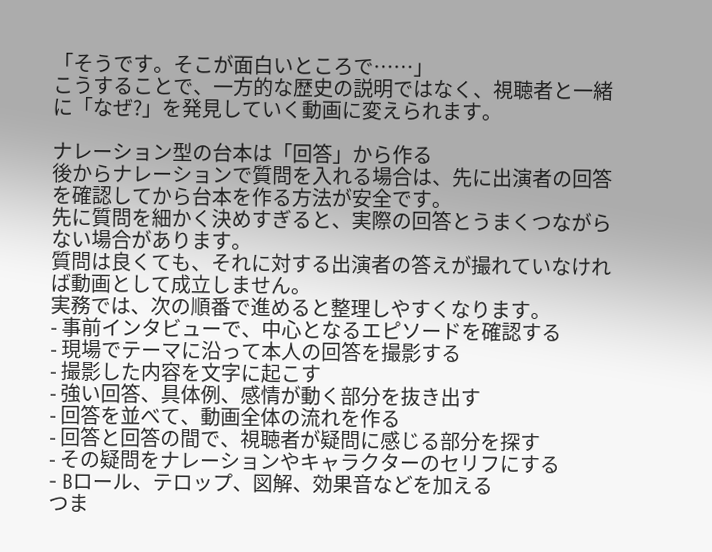「そうです。そこが面白いところで……」
こうすることで、一方的な歴史の説明ではなく、視聴者と一緒に「なぜ?」を発見していく動画に変えられます。

ナレーション型の台本は「回答」から作る
後からナレーションで質問を入れる場合は、先に出演者の回答を確認してから台本を作る方法が安全です。
先に質問を細かく決めすぎると、実際の回答とうまくつながらない場合があります。
質問は良くても、それに対する出演者の答えが撮れていなければ動画として成立しません。
実務では、次の順番で進めると整理しやすくなります。
- 事前インタビューで、中心となるエピソードを確認する
- 現場でテーマに沿って本人の回答を撮影する
- 撮影した内容を文字に起こす
- 強い回答、具体例、感情が動く部分を抜き出す
- 回答を並べて、動画全体の流れを作る
- 回答と回答の間で、視聴者が疑問に感じる部分を探す
- その疑問をナレーションやキャラクターのセリフにする
- Bロール、テロップ、図解、効果音などを加える
つま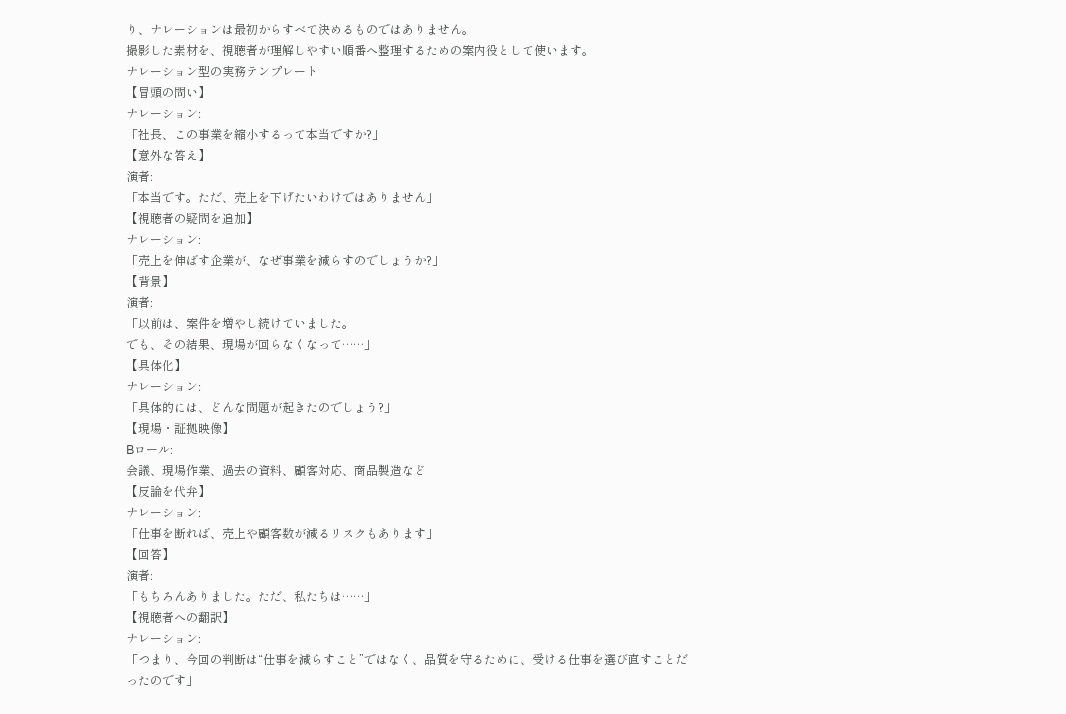り、ナレーションは最初からすべて決めるものではありません。
撮影した素材を、視聴者が理解しやすい順番へ整理するための案内役として使います。
ナレーション型の実務テンプレート
【冒頭の問い】
ナレーション:
「社長、この事業を縮小するって本当ですか?」
【意外な答え】
演者:
「本当です。ただ、売上を下げたいわけではありません」
【視聴者の疑問を追加】
ナレーション:
「売上を伸ばす企業が、なぜ事業を減らすのでしょうか?」
【背景】
演者:
「以前は、案件を増やし続けていました。
でも、その結果、現場が回らなくなって……」
【具体化】
ナレーション:
「具体的には、どんな問題が起きたのでしょう?」
【現場・証拠映像】
Bロール:
会議、現場作業、過去の資料、顧客対応、商品製造など
【反論を代弁】
ナレーション:
「仕事を断れば、売上や顧客数が減るリスクもあります」
【回答】
演者:
「もちろんありました。ただ、私たちは……」
【視聴者への翻訳】
ナレーション:
「つまり、今回の判断は“仕事を減らすこと”ではなく、品質を守るために、受ける仕事を選び直すことだったのです」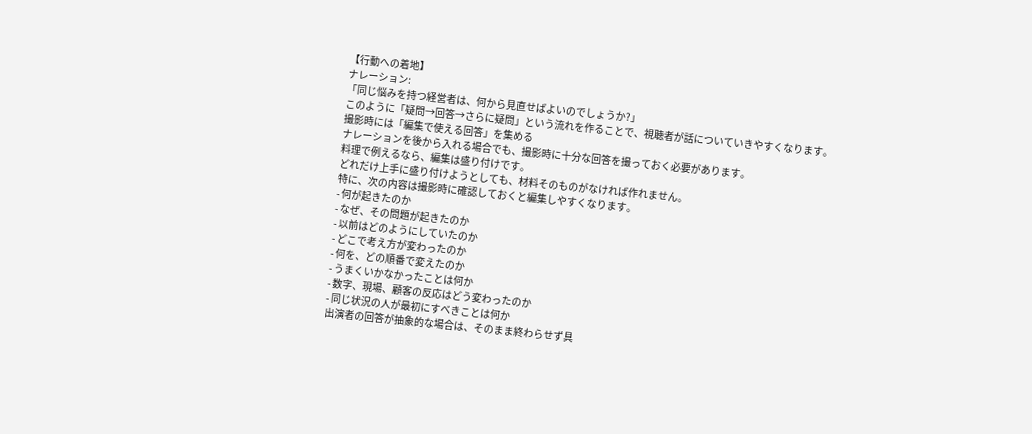【行動への着地】
ナレーション:
「同じ悩みを持つ経営者は、何から見直せばよいのでしょうか?」
このように「疑問→回答→さらに疑問」という流れを作ることで、視聴者が話についていきやすくなります。
撮影時には「編集で使える回答」を集める
ナレーションを後から入れる場合でも、撮影時に十分な回答を撮っておく必要があります。
料理で例えるなら、編集は盛り付けです。
どれだけ上手に盛り付けようとしても、材料そのものがなければ作れません。
特に、次の内容は撮影時に確認しておくと編集しやすくなります。
- 何が起きたのか
- なぜ、その問題が起きたのか
- 以前はどのようにしていたのか
- どこで考え方が変わったのか
- 何を、どの順番で変えたのか
- うまくいかなかったことは何か
- 数字、現場、顧客の反応はどう変わったのか
- 同じ状況の人が最初にすべきことは何か
出演者の回答が抽象的な場合は、そのまま終わらせず具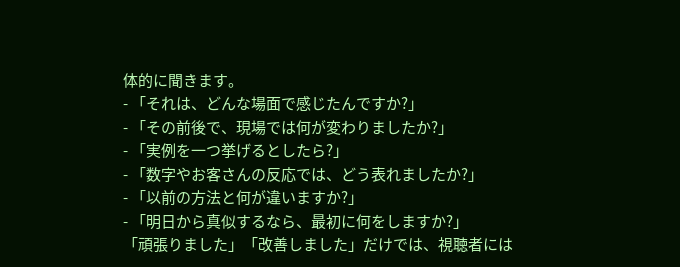体的に聞きます。
- 「それは、どんな場面で感じたんですか?」
- 「その前後で、現場では何が変わりましたか?」
- 「実例を一つ挙げるとしたら?」
- 「数字やお客さんの反応では、どう表れましたか?」
- 「以前の方法と何が違いますか?」
- 「明日から真似するなら、最初に何をしますか?」
「頑張りました」「改善しました」だけでは、視聴者には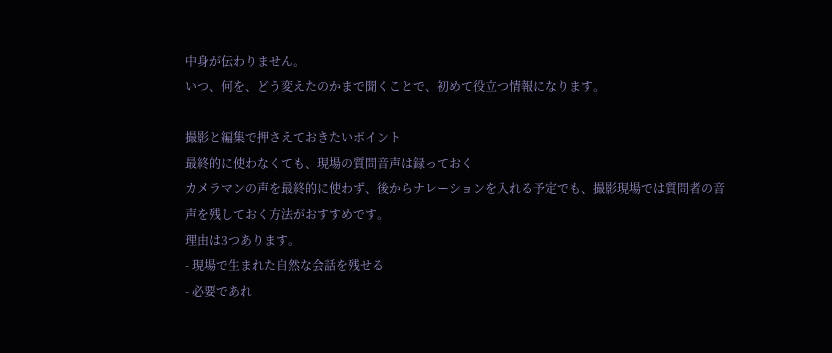中身が伝わりません。
いつ、何を、どう変えたのかまで聞くことで、初めて役立つ情報になります。

撮影と編集で押さえておきたいポイント
最終的に使わなくても、現場の質問音声は録っておく
カメラマンの声を最終的に使わず、後からナレーションを入れる予定でも、撮影現場では質問者の音声を残しておく方法がおすすめです。
理由は3つあります。
- 現場で生まれた自然な会話を残せる
- 必要であれ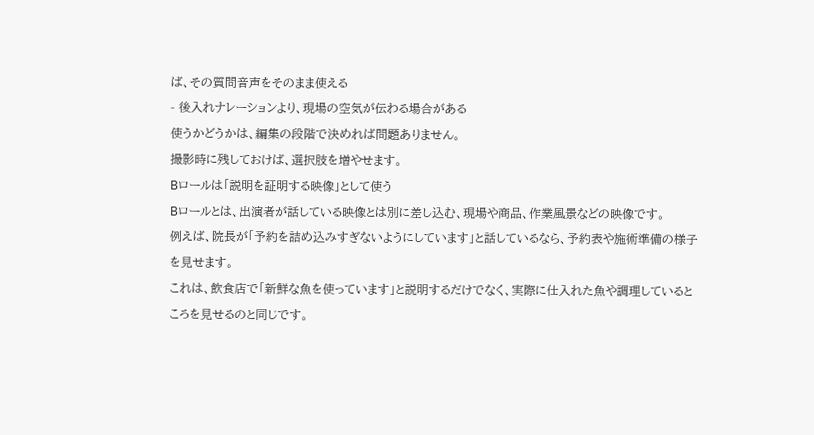ば、その質問音声をそのまま使える
- 後入れナレーションより、現場の空気が伝わる場合がある
使うかどうかは、編集の段階で決めれば問題ありません。
撮影時に残しておけば、選択肢を増やせます。
Bロールは「説明を証明する映像」として使う
Bロールとは、出演者が話している映像とは別に差し込む、現場や商品、作業風景などの映像です。
例えば、院長が「予約を詰め込みすぎないようにしています」と話しているなら、予約表や施術準備の様子を見せます。
これは、飲食店で「新鮮な魚を使っています」と説明するだけでなく、実際に仕入れた魚や調理しているところを見せるのと同じです。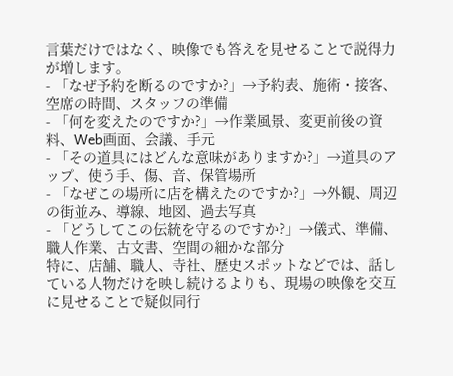言葉だけではなく、映像でも答えを見せることで説得力が増します。
- 「なぜ予約を断るのですか?」→予約表、施術・接客、空席の時間、スタッフの準備
- 「何を変えたのですか?」→作業風景、変更前後の資料、Web画面、会議、手元
- 「その道具にはどんな意味がありますか?」→道具のアップ、使う手、傷、音、保管場所
- 「なぜこの場所に店を構えたのですか?」→外観、周辺の街並み、導線、地図、過去写真
- 「どうしてこの伝統を守るのですか?」→儀式、準備、職人作業、古文書、空間の細かな部分
特に、店舗、職人、寺社、歴史スポットなどでは、話している人物だけを映し続けるよりも、現場の映像を交互に見せることで疑似同行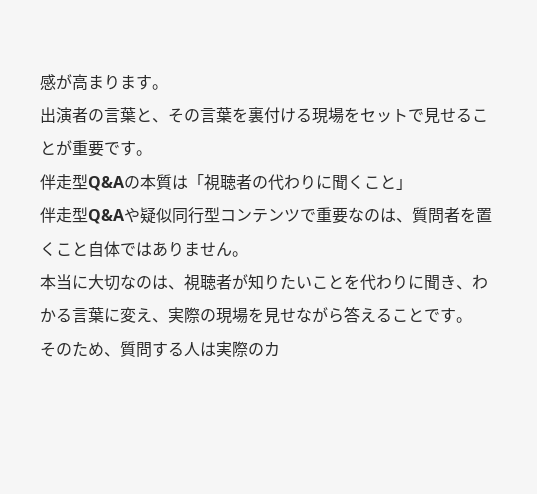感が高まります。
出演者の言葉と、その言葉を裏付ける現場をセットで見せることが重要です。
伴走型Q&Aの本質は「視聴者の代わりに聞くこと」
伴走型Q&Aや疑似同行型コンテンツで重要なのは、質問者を置くこと自体ではありません。
本当に大切なのは、視聴者が知りたいことを代わりに聞き、わかる言葉に変え、実際の現場を見せながら答えることです。
そのため、質問する人は実際のカ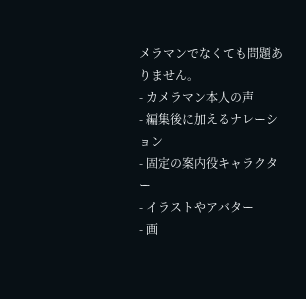メラマンでなくても問題ありません。
- カメラマン本人の声
- 編集後に加えるナレーション
- 固定の案内役キャラクター
- イラストやアバター
- 画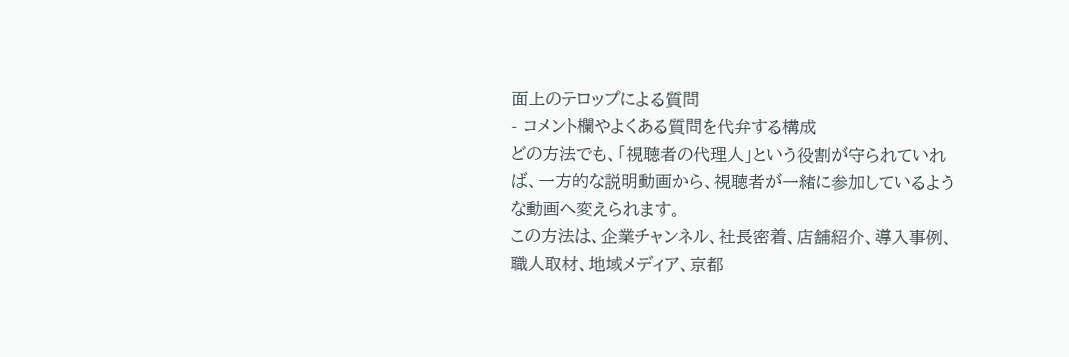面上のテロップによる質問
- コメント欄やよくある質問を代弁する構成
どの方法でも、「視聴者の代理人」という役割が守られていれば、一方的な説明動画から、視聴者が一緒に参加しているような動画へ変えられます。
この方法は、企業チャンネル、社長密着、店舗紹介、導入事例、職人取材、地域メディア、京都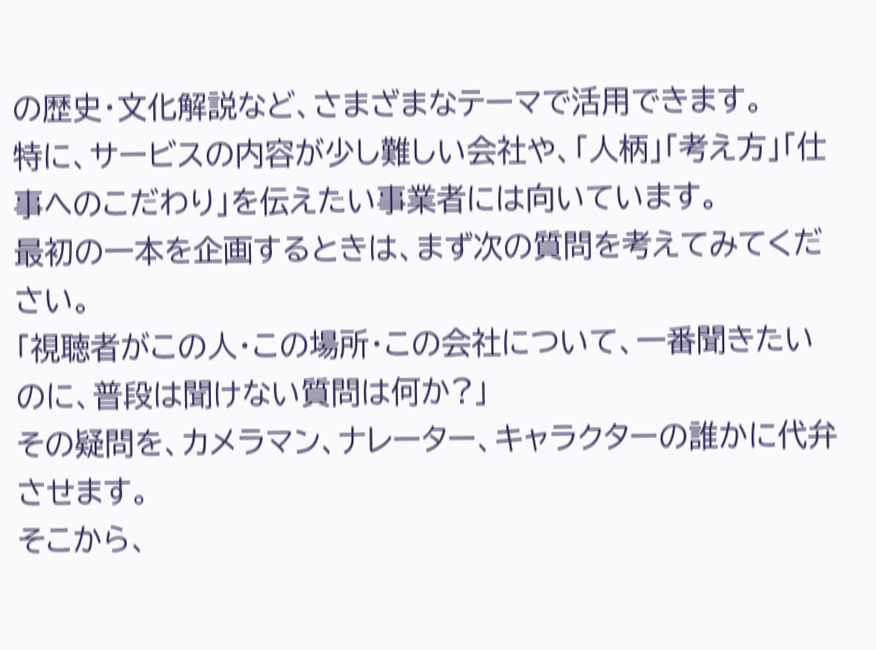の歴史・文化解説など、さまざまなテーマで活用できます。
特に、サービスの内容が少し難しい会社や、「人柄」「考え方」「仕事へのこだわり」を伝えたい事業者には向いています。
最初の一本を企画するときは、まず次の質問を考えてみてください。
「視聴者がこの人・この場所・この会社について、一番聞きたいのに、普段は聞けない質問は何か?」
その疑問を、カメラマン、ナレーター、キャラクターの誰かに代弁させます。
そこから、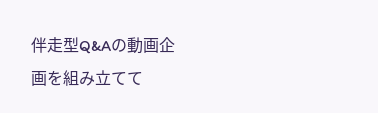伴走型Q&Aの動画企画を組み立てて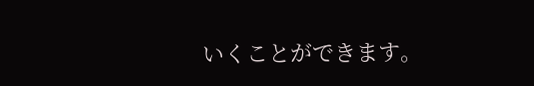いくことができます。